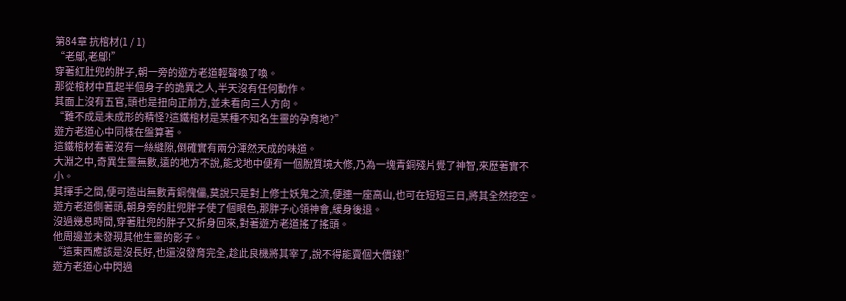第84章 抗棺材(1 / 1)
“老鄔,老鄔!”
穿著紅肚兜的胖子,朝一旁的遊方老道輕聲喚了喚。
那從棺材中直起半個身子的詭異之人,半天沒有任何動作。
其面上沒有五官,頭也是扭向正前方,並未看向三人方向。
“難不成是未成形的精怪?這鐵棺材是某種不知名生靈的孕育地?”
遊方老道心中同樣在盤算著。
這鐵棺材看著沒有一絲縫隙,倒確實有兩分渾然天成的味道。
大淵之中,奇異生靈無數,遠的地方不說,能戈地中便有一個脫質境大修,乃為一塊青銅殘片覺了神智,來歷著實不小。
其揮手之間,便可造出無數青銅傀儡,莫說只是對上修士妖鬼之流,便連一座高山,也可在短短三日,將其全然挖空。
遊方老道側著頭,朝身旁的肚兜胖子使了個眼色,那胖子心領神會,緩身後退。
沒過幾息時間,穿著肚兜的胖子又折身回來,對著遊方老道搖了搖頭。
他周邊並未發現其他生靈的影子。
“這東西應該是沒長好,也還沒發育完全,趁此良機將其宰了,說不得能賣個大價錢!”
遊方老道心中閃過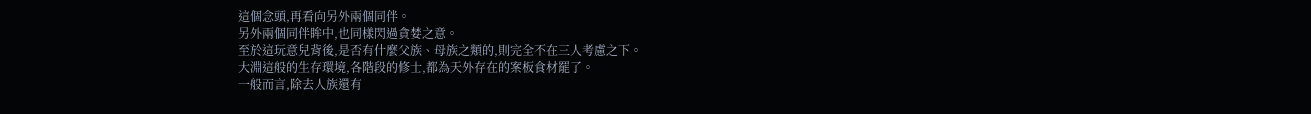這個念頭,再看向另外兩個同伴。
另外兩個同伴眸中,也同樣閃過貪婪之意。
至於這玩意兒背後,是否有什麼父族、母族之類的,則完全不在三人考慮之下。
大淵這般的生存環境,各階段的修士,都為天外存在的案板食材罷了。
一般而言,除去人族還有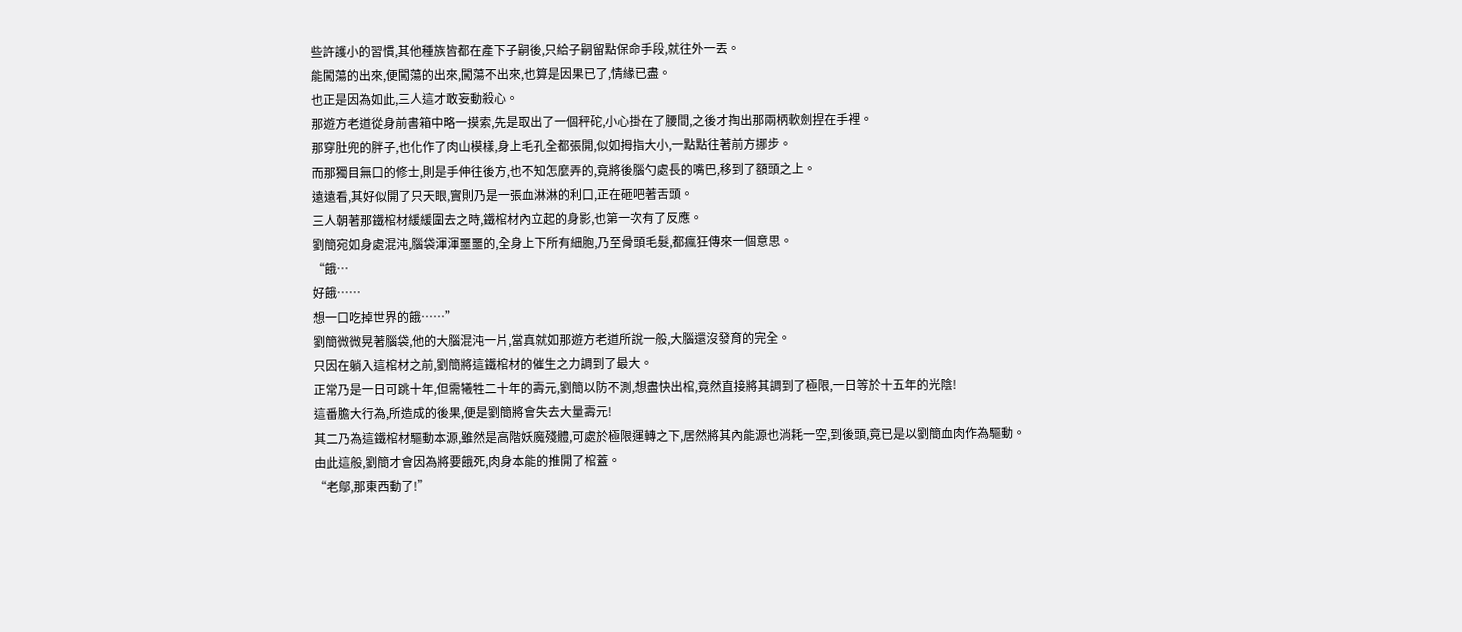些許護小的習慣,其他種族皆都在產下子嗣後,只給子嗣留點保命手段,就往外一丟。
能闖蕩的出來,便闖蕩的出來,闖蕩不出來,也算是因果已了,情緣已盡。
也正是因為如此,三人這才敢妄動殺心。
那遊方老道從身前書箱中略一摸索,先是取出了一個秤砣,小心掛在了腰間,之後才掏出那兩柄軟劍捏在手裡。
那穿肚兜的胖子,也化作了肉山模樣,身上毛孔全都張開,似如拇指大小,一點點往著前方挪步。
而那獨目無口的修士,則是手伸往後方,也不知怎麼弄的,竟將後腦勺處長的嘴巴,移到了額頭之上。
遠遠看,其好似開了只天眼,實則乃是一張血淋淋的利口,正在砸吧著舌頭。
三人朝著那鐵棺材緩緩圍去之時,鐵棺材內立起的身影,也第一次有了反應。
劉簡宛如身處混沌,腦袋渾渾噩噩的,全身上下所有細胞,乃至骨頭毛髮,都瘋狂傳來一個意思。
“餓…
好餓……
想一口吃掉世界的餓……”
劉簡微微晃著腦袋,他的大腦混沌一片,當真就如那遊方老道所說一般,大腦還沒發育的完全。
只因在躺入這棺材之前,劉簡將這鐵棺材的催生之力調到了最大。
正常乃是一日可跳十年,但需犧牲二十年的壽元,劉簡以防不測,想盡快出棺,竟然直接將其調到了極限,一日等於十五年的光陰!
這番膽大行為,所造成的後果,便是劉簡將會失去大量壽元!
其二乃為這鐵棺材驅動本源,雖然是高階妖魔殘體,可處於極限運轉之下,居然將其內能源也消耗一空,到後頭,竟已是以劉簡血肉作為驅動。
由此這般,劉簡才會因為將要餓死,肉身本能的推開了棺蓋。
“老鄔,那東西動了!”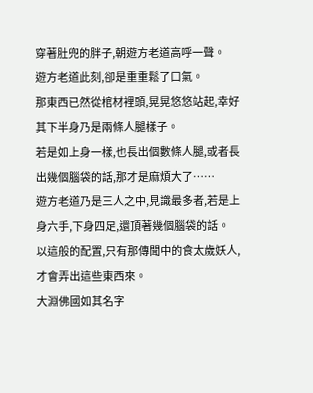穿著肚兜的胖子,朝遊方老道高呼一聲。
遊方老道此刻,卻是重重鬆了口氣。
那東西已然從棺材裡頭,晃晃悠悠站起,幸好其下半身乃是兩條人腿樣子。
若是如上身一樣,也長出個數條人腿,或者長出幾個腦袋的話,那才是麻煩大了……
遊方老道乃是三人之中,見識最多者,若是上身六手,下身四足,還頂著幾個腦袋的話。
以這般的配置,只有那傳聞中的食太歲妖人,才會弄出這些東西來。
大淵佛國如其名字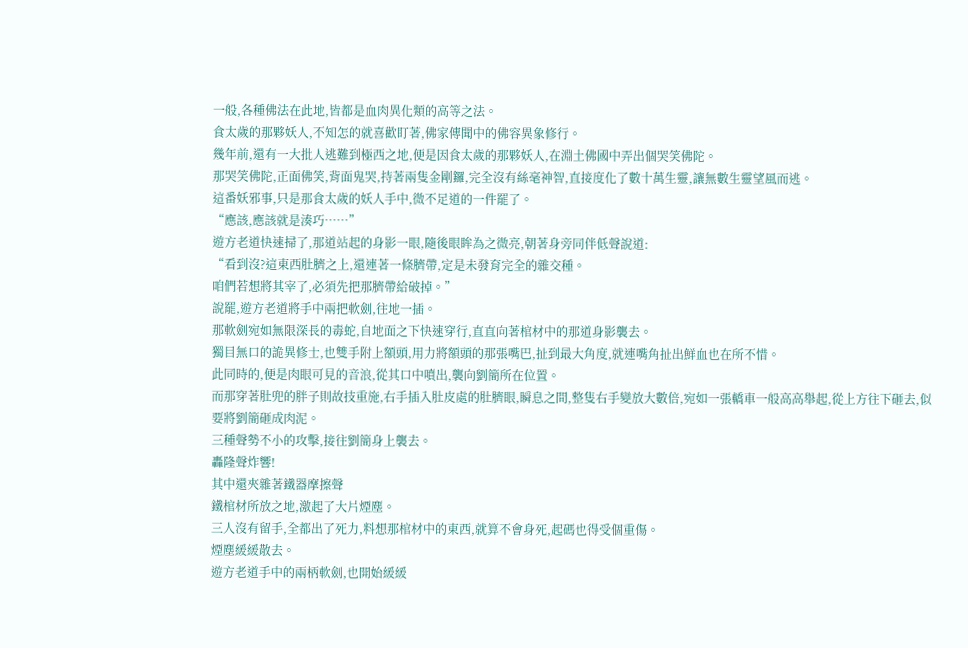一般,各種佛法在此地,皆都是血肉異化類的高等之法。
食太歲的那夥妖人,不知怎的就喜歡盯著,佛家傳聞中的佛容異象修行。
幾年前,還有一大批人逃難到極西之地,便是因食太歲的那夥妖人,在淵土佛國中弄出個哭笑佛陀。
那哭笑佛陀,正面佛笑,背面鬼哭,持著兩隻金剛鑼,完全沒有絲毫神智,直接度化了數十萬生靈,讓無數生靈望風而逃。
這番妖邪事,只是那食太歲的妖人手中,微不足道的一件罷了。
“應該,應該就是湊巧……”
遊方老道快速掃了,那道站起的身影一眼,隨後眼眸為之微亮,朝著身旁同伴低聲說道:
“看到沒?這東西肚臍之上,還連著一條臍帶,定是未發育完全的雜交種。
咱們若想將其宰了,必須先把那臍帶給破掉。”
說罷,遊方老道將手中兩把軟劍,往地一插。
那軟劍宛如無限深長的毒蛇,自地面之下快速穿行,直直向著棺材中的那道身影襲去。
獨目無口的詭異修士,也雙手附上額頭,用力將額頭的那張嘴巴,扯到最大角度,就連嘴角扯出鮮血也在所不惜。
此同時的,便是肉眼可見的音浪,從其口中噴出,襲向劉簡所在位置。
而那穿著肚兜的胖子則故技重施,右手插入肚皮處的肚臍眼,瞬息之間,整隻右手變放大數倍,宛如一張轎車一般高高舉起,從上方往下砸去,似要將劉簡砸成肉泥。
三種聲勢不小的攻擊,接往劉簡身上襲去。
轟隆聲炸響!
其中還夾雜著鐵器摩擦聲
鐵棺材所放之地,激起了大片煙塵。
三人沒有留手,全都出了死力,料想那棺材中的東西,就算不會身死,起碼也得受個重傷。
煙塵緩緩散去。
遊方老道手中的兩柄軟劍,也開始緩緩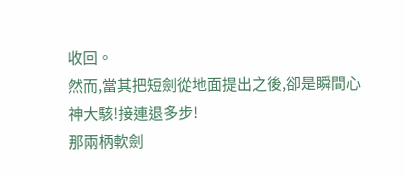收回。
然而,當其把短劍從地面提出之後,卻是瞬間心神大駭!接連退多步!
那兩柄軟劍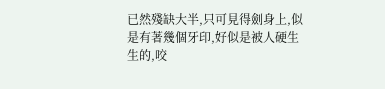已然殘缺大半,只可見得劍身上,似是有著幾個牙印,好似是被人硬生生的,咬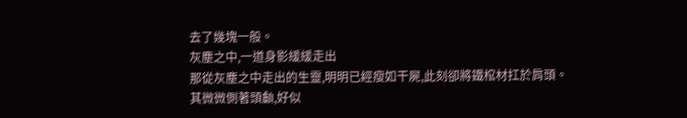去了幾塊一般。
灰塵之中,一道身影緩緩走出
那從灰塵之中走出的生靈,明明已經瘦如干屍,此刻卻將鐵棺材扛於肩頭。
其微微側著頭顱,好似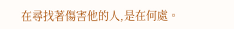在尋找著傷害他的人,是在何處。